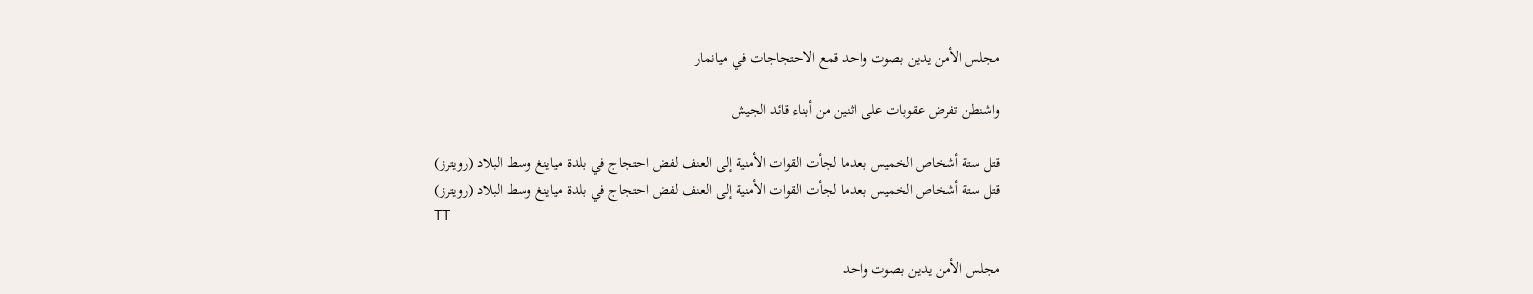مجلس الأمن يدين بصوت واحد قمع الاحتجاجات في ميانمار

واشنطن تفرض عقوبات على اثنين من أبناء قائد الجيش

قتل ستة أشخاص الخميس بعدما لجأت القوات الأمنية إلى العنف لفض احتجاج في بلدة مياينغ وسط البلاد (رويترز)
قتل ستة أشخاص الخميس بعدما لجأت القوات الأمنية إلى العنف لفض احتجاج في بلدة مياينغ وسط البلاد (رويترز)
TT

مجلس الأمن يدين بصوت واحد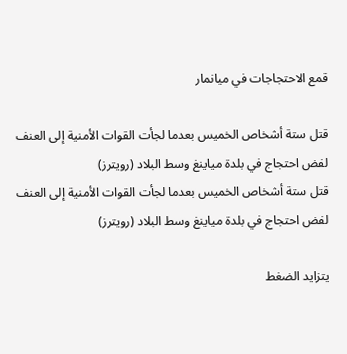قمع الاحتجاجات في ميانمار

قتل ستة أشخاص الخميس بعدما لجأت القوات الأمنية إلى العنف لفض احتجاج في بلدة مياينغ وسط البلاد (رويترز)
قتل ستة أشخاص الخميس بعدما لجأت القوات الأمنية إلى العنف لفض احتجاج في بلدة مياينغ وسط البلاد (رويترز)

يتزايد الضغط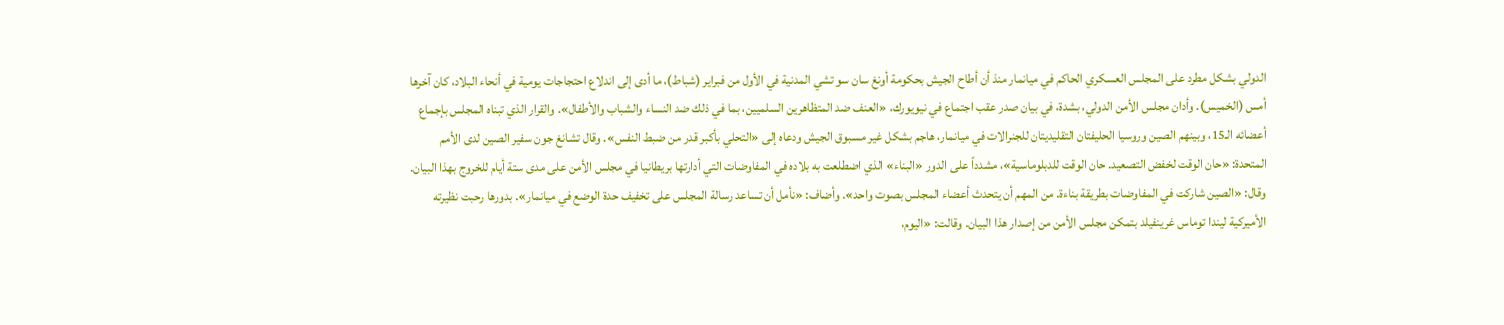الدولي بشكل مطرد على المجلس العسكري الحاكم في ميانمار منذ أن أطاح الجيش بحكومة أونغ سان سو تشي المدنية في الأول من فبراير (شباط)، ما أدى إلى اندلاع احتجاجات يومية في أنحاء البلاد، كان آخرها أمس (الخميس). وأدان مجلس الأمن الدولي، بشدة، في بيان صدر عقب اجتماع في نيويورك، «العنف ضد المتظاهرين السلميين، بما في ذلك ضد النساء والشباب والأطفال». والقرار الذي تبناه المجلس بإجماع أعضائه الـ15، وبينهم الصين وروسيا الحليفتان التقليديتان للجنرالات في ميانمار، هاجم بشكل غير مسبوق الجيش ودعاه إلى «التحلي بأكبر قدر من ضبط النفس». وقال تشانغ جون سفير الصين لدى الأمم المتحدة: «حان الوقت لخفض التصعيد. حان الوقت للدبلوماسية»، مشدداً على الدور «البناء» الذي اضطلعت به بلاده في المفاوضات التي أدارتها بريطانيا في مجلس الأمن على مدى ستة أيام للخروج بهذا البيان. وقال: «الصين شاركت في المفاوضات بطريقة بناءة. من المهم أن يتحدث أعضاء المجلس بصوت واحد». وأضاف: «نأمل أن تساعد رسالة المجلس على تخفيف حدة الوضع في ميانمار». بدورها رحبت نظيرته الأميركية ليندا توماس غرينفيلد بتمكن مجلس الأمن من إصدار هذا البيان. وقالت: «اليوم،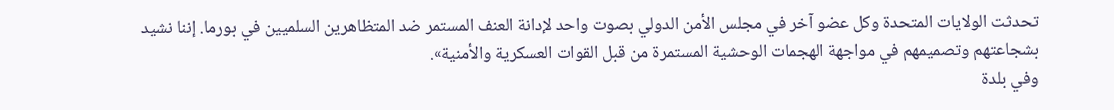تحدثت الولايات المتحدة وكل عضو آخر في مجلس الأمن الدولي بصوت واحد لإدانة العنف المستمر ضد المتظاهرين السلميين في بورما. إننا نشيد بشجاعتهم وتصميمهم في مواجهة الهجمات الوحشية المستمرة من قبل القوات العسكرية والأمنية».
وفي بلدة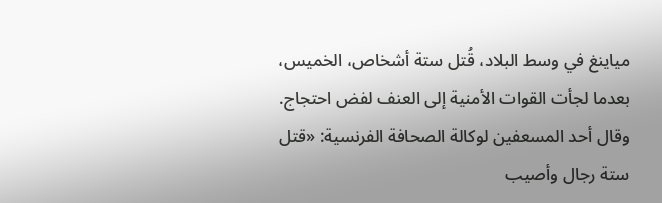مياينغ في وسط البلاد، قُتل ستة أشخاص، الخميس، بعدما لجأت القوات الأمنية إلى العنف لفض احتجاج. وقال أحد المسعفين لوكالة الصحافة الفرنسية: «قتل ستة رجال وأصيب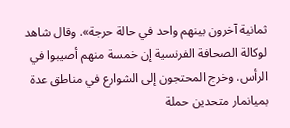ثمانية آخرون بينهم واحد في حالة حرجة». وقال شاهد لوكالة الصحافة الفرنسية إن خمسة منهم أصيبوا في الرأس. وخرج المحتجون إلى الشوارع في مناطق عدة بميانمار متحدين حملة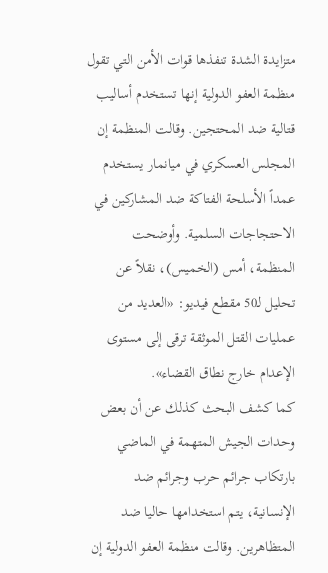متزايدة الشدة تنفذها قوات الأمن التي تقول منظمة العفو الدولية إنها تستخدم أساليب قتالية ضد المحتجين. وقالت المنظمة إن المجلس العسكري في ميانمار يستخدم عمداً الأسلحة الفتاكة ضد المشاركين في الاحتجاجات السلمية. وأوضحت المنظمة، أمس (الخميس)، نقلاً عن تحليل لـ50 مقطع فيديو: «العديد من عمليات القتل الموثقة ترقى إلى مستوى الإعدام خارج نطاق القضاء».
كما كشف البحث كذلك عن أن بعض وحدات الجيش المتهمة في الماضي بارتكاب جرائم حرب وجرائم ضد الإنسانية، يتم استخدامها حاليا ضد المتظاهرين. وقالت منظمة العفو الدولية إن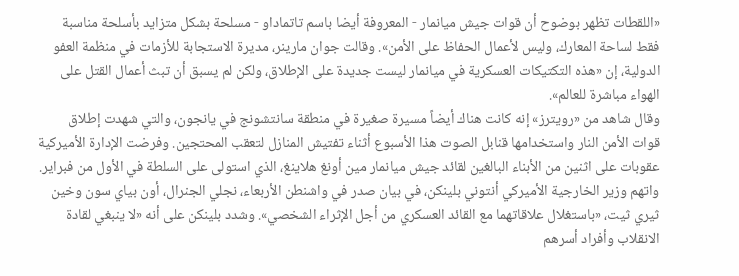«اللقطات تظهر بوضوح أن قوات جيش ميانمار - المعروفة أيضا باسم تاتماداو - مسلحة بشكل متزايد بأسلحة مناسبة فقط لساحة المعارك، وليس لأعمال الحفاظ على الأمن». وقالت جوان مارينر، مديرة الاستجابة للأزمات في منظمة العفو الدولية، إن «هذه التكتيكات العسكرية في ميانمار ليست جديدة على الإطلاق، ولكن لم يسبق أن تبث أعمال القتل على الهواء مباشرة للعالم».
وقال شاهد من «رويترز» إنه كانت هناك أيضاً مسيرة صغيرة في منطقة سانتشونج في يانجون، والتي شهدت إطلاق قوات الأمن النار واستخدامها قنابل الصوت هذا الأسبوع أثناء تفتيش المنازل لتعقب المحتجين. وفرضت الإدارة الأميركية عقوبات على اثنين من الأبناء البالغين لقائد جيش ميانمار مين أونغ هلاينغ، الذي استولى على السلطة في الأول من فبراير. واتهم وزير الخارجية الأميركي أنتوني بلينكن، في بيان صدر في واشنطن الأربعاء، نجلي الجنرال، أون بياي سون وخين ثيري ثيت، «باستغلال علاقاتهما مع القائد العسكري من أجل الإثراء الشخصي». وشدد بلينكن على أنه «لا ينبغي لقادة الانقلاب وأفراد أسرهم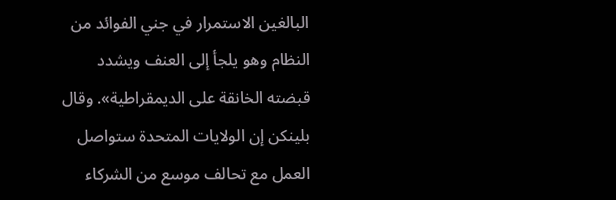البالغين الاستمرار في جني الفوائد من النظام وهو يلجأ إلى العنف ويشدد قبضته الخانقة على الديمقراطية». وقال بلينكن إن الولايات المتحدة ستواصل العمل مع تحالف موسع من الشركاء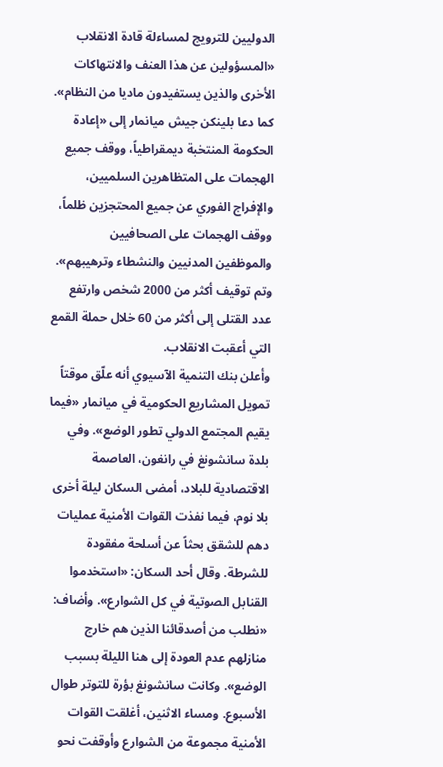الدوليين للترويج لمساءلة قادة الانقلاب «المسؤولين عن هذا العنف والانتهاكات الأخرى والذين يستفيدون ماديا من النظام». كما دعا بلينكن جيش ميانمار إلى «إعادة الحكومة المنتخبة ديمقراطياً، ووقف جميع الهجمات على المتظاهرين السلميين، والإفراج الفوري عن جميع المحتجزين ظلماً، ووقف الهجمات على الصحافيين والموظفين المدنيين والنشطاء وترهيبهم». وتم توقيف أكثر من 2000 شخص وارتفع عدد القتلى إلى أكثر من 60 خلال حملة القمع التي أعقبت الانقلاب.
وأعلن بنك التنمية الآسيوي أنه علّق موقتاً تمويل المشاريع الحكومية في ميانمار «فيما يقيم المجتمع الدولي تطور الوضع». وفي بلدة سانشونغ في رانغون، العاصمة الاقتصادية للبلاد، أمضى السكان ليلة أخرى بلا نوم، فيما نفذت القوات الأمنية عمليات دهم للشقق بحثاً عن أسلحة مفقودة للشرطة. وقال أحد السكان: «استخدموا القنابل الصوتية في كل الشوارع». وأضاف: «نطلب من أصدقائنا الذين هم خارج منازلهم عدم العودة إلى هنا الليلة بسبب الوضع». وكانت سانشونغ بؤرة للتوتر طوال الأسبوع. ومساء الاثنين، أغلقت القوات الأمنية مجموعة من الشوارع وأوقفت نحو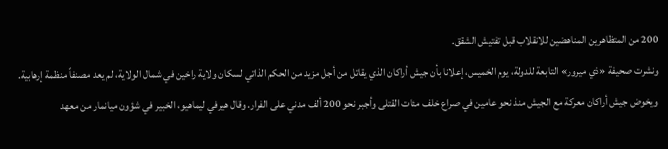200 من المتظاهرين المناهضين للانقلاب قبل تفتيش الشقق.
ونشرت صحيفة «ذي ميرور» التابعة للدولة، يوم الخميس، إعلانا بأن جيش أراكان الذي يقاتل من أجل مزيد من الحكم الذاتي لسكان ولاية راخين في شمال الولاية، لم يعد مصنفاً منظمة إرهابية. ويخوض جيش أراكان معركة مع الجيش منذ نحو عامين في صراع خلف مئات القتلى وأجبر نحو 200 ألف مدني على الفرار. وقال هيرفي ليماهيو، الخبير في شؤون ميانمار من معهد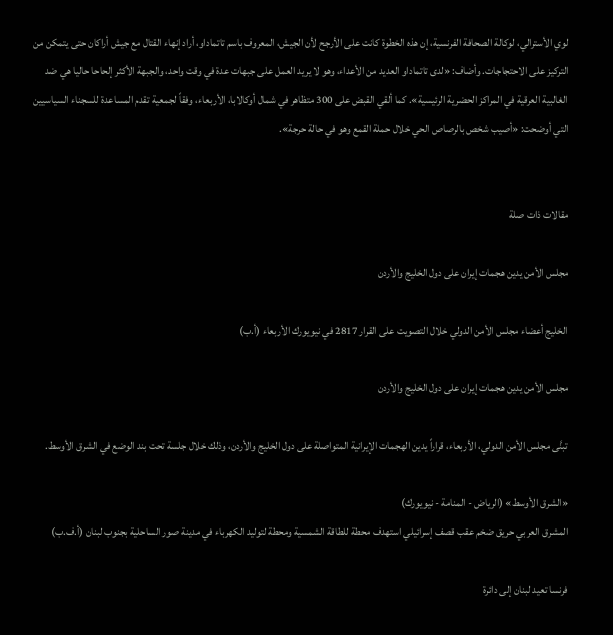لوي الأسترالي، لوكالة الصحافة الفرنسية، إن هذه الخطوة كانت على الأرجح لأن الجيش، المعروف باسم تاتماداو، أراد إنهاء القتال مع جيش أراكان حتى يتمكن من التركيز على الاحتجاجات. وأضاف: «لدى تاتماداو العديد من الأعداء، وهو لا يريد العمل على جبهات عدة في وقت واحد، والجبهة الأكثر إلحاحا حاليا هي ضد الغالبية العرقية في المراكز الحضرية الرئيسية». كما ألقي القبض على 300 متظاهر في شمال أوكالابا، الأربعاء، وفقاً لجمعية تقدم المساعدة للسجناء السياسيين التي أوضحت: «أصيب شخص بالرصاص الحي خلال حملة القمع وهو في حالة حرجة».


مقالات ذات صلة

مجلس الأمن يدين هجمات إيران على دول الخليج والأردن

الخليج أعضاء مجلس الأمن الدولي خلال التصويت على القرار 2817 في نيويورك الأربعاء (أ.ب)

مجلس الأمن يدين هجمات إيران على دول الخليج والأردن

تبنَّى مجلس الأمن الدولي، الأربعاء، قراراً يدين الهجمات الإيرانية المتواصلة على دول الخليج والأردن، وذلك خلال جلسة تحت بند الوضع في الشرق الأوسط.

«الشرق الأوسط» (الرياض - المنامة - نيويورك)
المشرق العربي حريق ضخم عقب قصف إسرائيلي استهدف محطة للطاقة الشمسية ومحطة لتوليد الكهرباء في مدينة صور الساحلية بجنوب لبنان (أ.ف.ب)

فرنسا تعيد لبنان إلى دائرة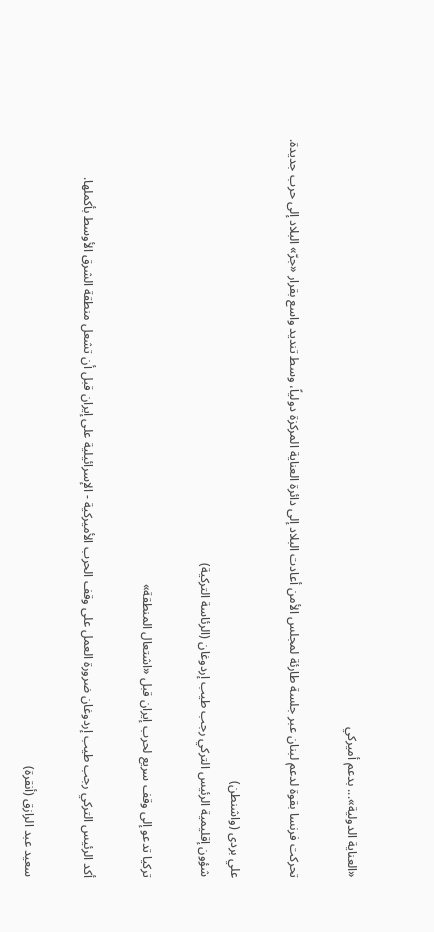«العناية الدولية»... بدعم أميركي

تحركت فرنسا بقوة لدعم لبنان عبر جلسة طارئة لمجلس الأمن أعادت البلاد إلى دائرة العناية المركزة دولياً، وسط تنديد واسع بقرار «جرّ» البلاد إلى حرب جديدة.

علي بردى (واشنطن)
شؤون إقليمية الرئيس التركي رجب طيب إردوغان (الرئاسة التركية)

تركيا تدعو إلى وقف سريع لحرب إيران قبل «اشتعال المنطقة»

أكد الرئيس التركي رجب طيب إردوغان ضرورة العمل على وقف الحرب الأميركية - الإسرائيلية على إيران قبل أن تشعل منطقة الشرق الأوسط بأكملها.

سعيد عبد الرازق (أنقرة)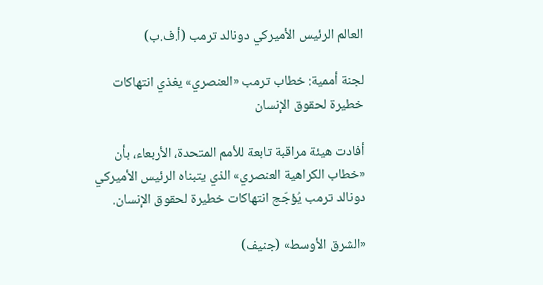العالم الرئيس الأميركي دونالد ترمب (أ.ف.ب)

لجنة أممية: خطاب ترمب «العنصري» يغذي انتهاكات خطيرة لحقوق الإنسان

أفادت هيئة مراقبة تابعة للأمم المتحدة، الأربعاء، بأن «خطاب الكراهية العنصري» الذي يتبناه الرئيس الأميركي دونالد ترمب يُؤجّج انتهاكات خطيرة لحقوق الإنسان.

«الشرق الأوسط» (جنيف)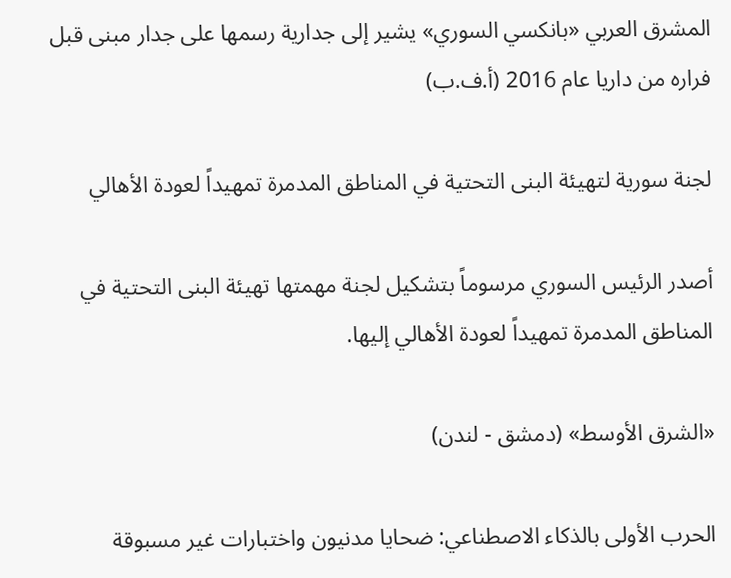المشرق العربي «بانكسي السوري» يشير إلى جدارية رسمها على جدار مبنى قبل فراره من داريا عام 2016 (أ.ف.ب)

لجنة سورية لتهيئة البنى التحتية في المناطق المدمرة تمهيداً لعودة الأهالي

أصدر الرئيس السوري مرسوماً بتشكيل لجنة مهمتها تهيئة البنى التحتية في المناطق المدمرة تمهيداً لعودة الأهالي إليها.

«الشرق الأوسط» (دمشق - لندن)

الحرب الأولى بالذكاء الاصطناعي: ضحايا مدنيون واختبارات غير مسبوقة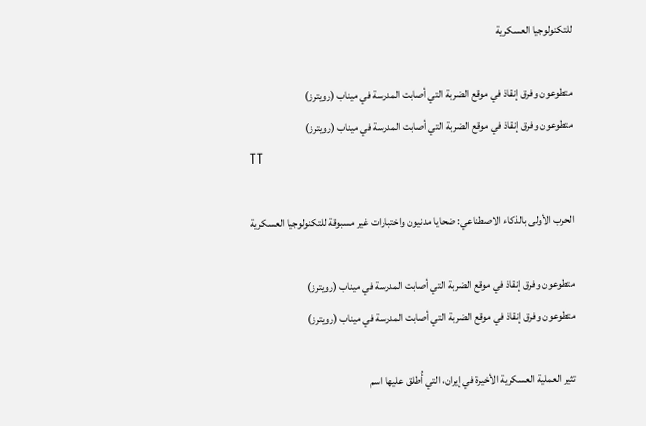للتكنولوجيا العسكرية

متطوعون وفرق إنقاذ في موقع الضربة التي أصابت المدرسة في ميناب (رويترز)
متطوعون وفرق إنقاذ في موقع الضربة التي أصابت المدرسة في ميناب (رويترز)
TT

الحرب الأولى بالذكاء الاصطناعي: ضحايا مدنيون واختبارات غير مسبوقة للتكنولوجيا العسكرية

متطوعون وفرق إنقاذ في موقع الضربة التي أصابت المدرسة في ميناب (رويترز)
متطوعون وفرق إنقاذ في موقع الضربة التي أصابت المدرسة في ميناب (رويترز)

تثير العملية العسكرية الأخيرة في إيران، التي أُطلق عليها اسم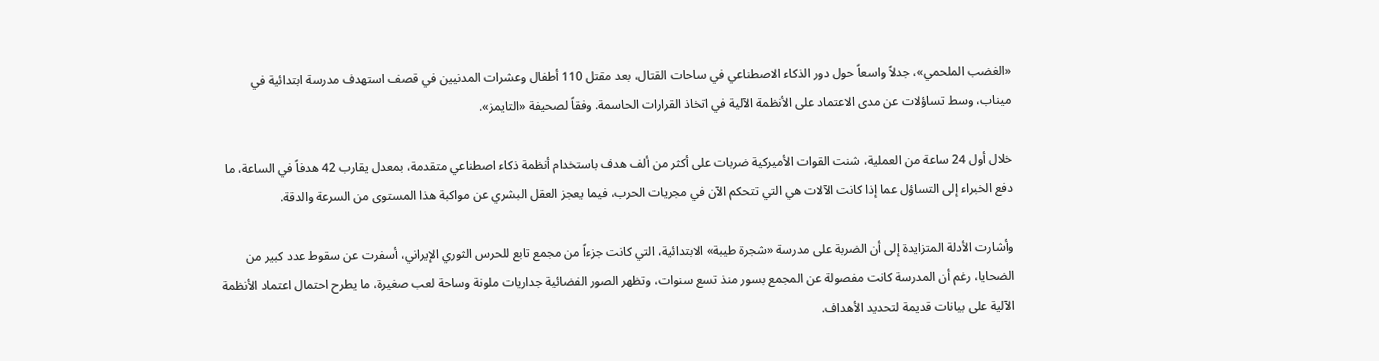«الغضب الملحمي»، جدلاً واسعاً حول دور الذكاء الاصطناعي في ساحات القتال، بعد مقتل 110 أطفال وعشرات المدنيين في قصف استهدف مدرسة ابتدائية في ميناب، وسط تساؤلات عن مدى الاعتماد على الأنظمة الآلية في اتخاذ القرارات الحاسمة. وفقاً لصحيفة «التايمز».

خلال أول 24 ساعة من العملية، شنت القوات الأميركية ضربات على أكثر من ألف هدف باستخدام أنظمة ذكاء اصطناعي متقدمة، بمعدل يقارب 42 هدفاً في الساعة، ما دفع الخبراء إلى التساؤل عما إذا كانت الآلات هي التي تتحكم الآن في مجريات الحرب، فيما يعجز العقل البشري عن مواكبة هذا المستوى من السرعة والدقة.

وأشارت الأدلة المتزايدة إلى أن الضربة على مدرسة «شجرة طيبة» الابتدائية، التي كانت جزءاً من مجمع تابع للحرس الثوري الإيراني، أسفرت عن سقوط عدد كبير من الضحايا، رغم أن المدرسة كانت مفصولة عن المجمع بسور منذ تسع سنوات، وتظهر الصور الفضائية جداريات ملونة وساحة لعب صغيرة، ما يطرح احتمال اعتماد الأنظمة الآلية على بيانات قديمة لتحديد الأهداف.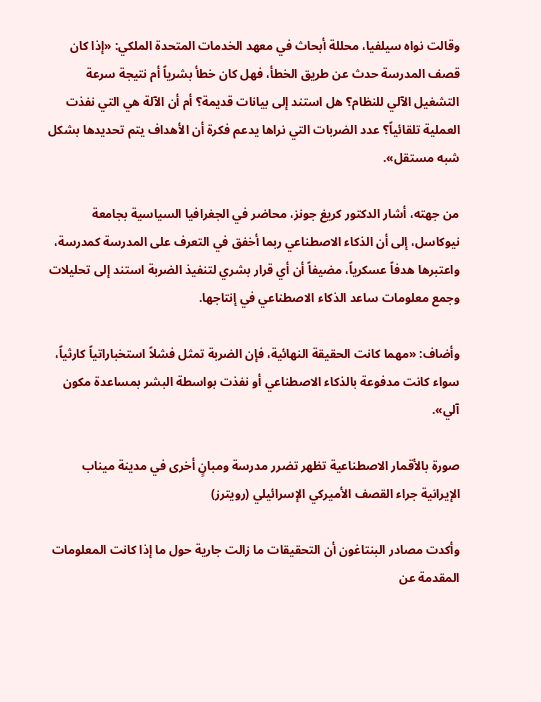وقالت نواه سيلفيا، محللة أبحاث في معهد الخدمات المتحدة الملكي: «إذا كان قصف المدرسة حدث عن طريق الخطأ، فهل كان خطأ بشرياً أم نتيجة سرعة التشغيل الآلي للنظام؟ هل استند إلى بيانات قديمة؟ أم أن الآلة هي التي نفذت العملية تلقائياً؟ عدد الضربات التي نراها يدعم فكرة أن الأهداف يتم تحديدها بشكل شبه مستقل».

من جهته، أشار الدكتور كريغ جونز، محاضر في الجغرافيا السياسية بجامعة نيوكاسل، إلى أن الذكاء الاصطناعي ربما أخفق في التعرف على المدرسة كمدرسة، واعتبرها هدفاً عسكرياً، مضيفاً أن أي قرار بشري لتنفيذ الضربة استند إلى تحليلات وجمع معلومات ساعد الذكاء الاصطناعي في إنتاجها.

وأضاف: «مهما كانت الحقيقة النهائية، فإن الضربة تمثل فشلاً استخباراتياً كارثياً، سواء كانت مدفوعة بالذكاء الاصطناعي أو نفذت بواسطة البشر بمساعدة مكون آلي».

صورة بالأقمار الاصطناعية تظهر تضرر مدرسة ومبانٍ أخرى في مدينة ميناب الإيرانية جراء القصف الأميركي الإسرائيلي (رويترز)

وأكدت مصادر البنتاغون أن التحقيقات ما زالت جارية حول ما إذا كانت المعلومات المقدمة عن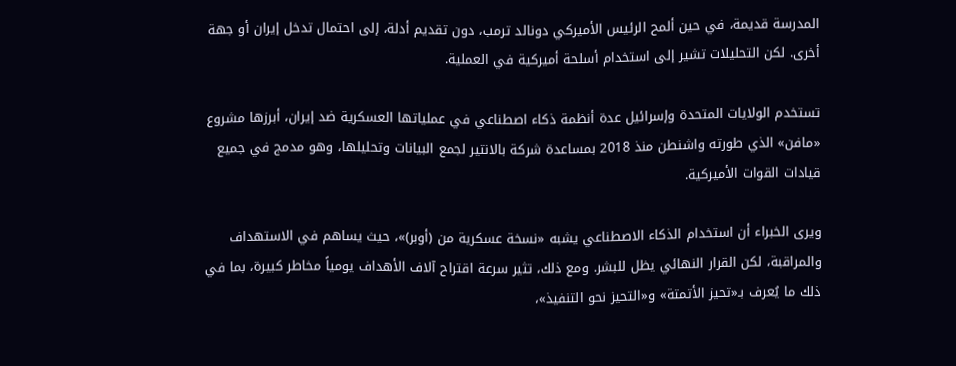المدرسة قديمة، في حين ألمح الرئيس الأميركي دونالد ترمب، دون تقديم أدلة، إلى احتمال تدخل إيران أو جهة أخرى. لكن التحليلات تشير إلى استخدام أسلحة أميركية في العملية.

تستخدم الولايات المتحدة وإسرائيل عدة أنظمة ذكاء اصطناعي في عملياتها العسكرية ضد إيران، أبرزها مشروع «مافن» الذي طورته واشنطن منذ 2018 بمساعدة شركة بالانتير لجمع البيانات وتحليلها، وهو مدمج في جميع قيادات القوات الأميركية.

ويرى الخبراء أن استخدام الذكاء الاصطناعي يشبه «نسخة عسكرية من (أوبر)»، حيث يساهم في الاستهداف والمراقبة، لكن القرار النهائي يظل للبشر. ومع ذلك، تثير سرعة اقتراح آلاف الأهداف يومياً مخاطر كبيرة، بما في ذلك ما يُعرف بـ«تحيز الأتمتة» و«التحيز نحو التنفيذ»،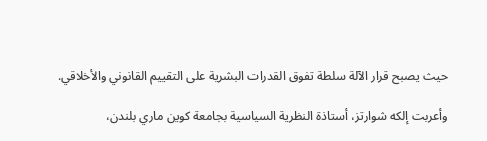حيث يصبح قرار الآلة سلطة تفوق القدرات البشرية على التقييم القانوني والأخلاقي.

وأعربت إلكه شوارتز، أستاذة النظرية السياسية بجامعة كوين ماري بلندن،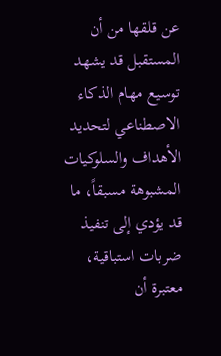عن قلقها من أن المستقبل قد يشهد توسيع مهام الذكاء الاصطناعي لتحديد الأهداف والسلوكيات المشبوهة مسبقاً، ما قد يؤدي إلى تنفيذ ضربات استباقية، معتبرة أن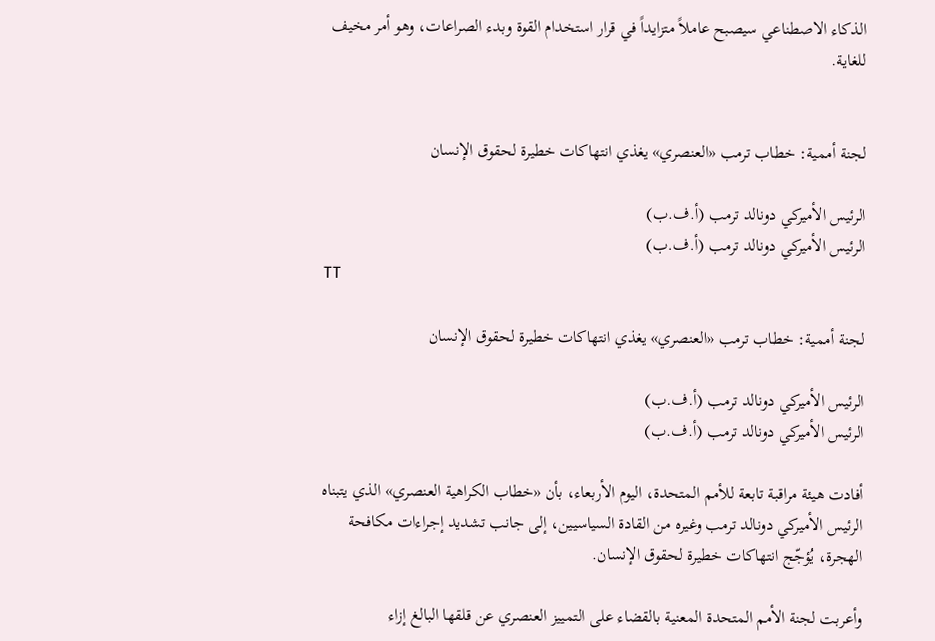الذكاء الاصطناعي سيصبح عاملاً متزايداً في قرار استخدام القوة وبدء الصراعات، وهو أمر مخيف للغاية.


لجنة أممية: خطاب ترمب «العنصري» يغذي انتهاكات خطيرة لحقوق الإنسان

الرئيس الأميركي دونالد ترمب (أ.ف.ب)
الرئيس الأميركي دونالد ترمب (أ.ف.ب)
TT

لجنة أممية: خطاب ترمب «العنصري» يغذي انتهاكات خطيرة لحقوق الإنسان

الرئيس الأميركي دونالد ترمب (أ.ف.ب)
الرئيس الأميركي دونالد ترمب (أ.ف.ب)

أفادت هيئة مراقبة تابعة للأمم المتحدة، اليوم الأربعاء، بأن «خطاب الكراهية العنصري» الذي يتبناه الرئيس الأميركي دونالد ترمب وغيره من القادة السياسيين، إلى جانب تشديد إجراءات مكافحة الهجرة، يُؤجّج انتهاكات خطيرة لحقوق الإنسان.

وأعربت لجنة الأمم المتحدة المعنية بالقضاء على التمييز العنصري عن قلقها البالغ إزاء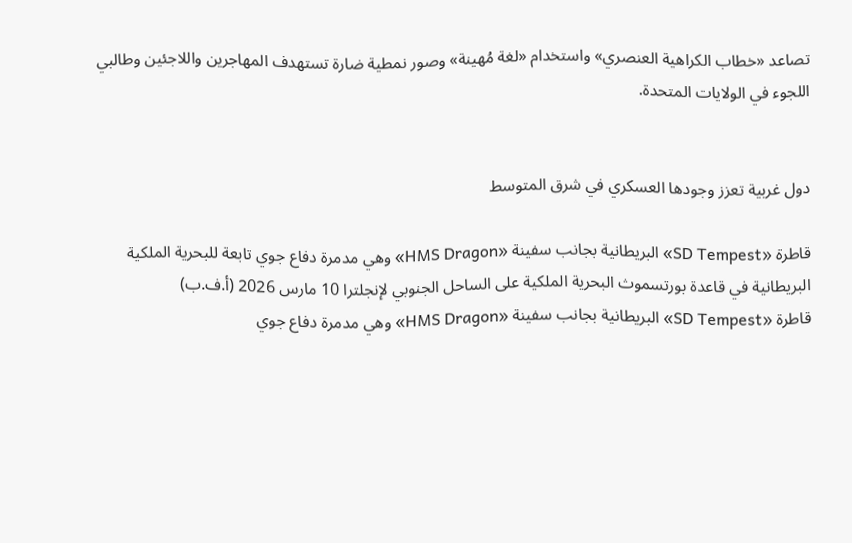تصاعد «خطاب الكراهية العنصري» واستخدام «لغة مُهينة» وصور نمطية ضارة تستهدف المهاجرين واللاجئين وطالبي اللجوء في الولايات المتحدة.


دول غربية تعزز وجودها العسكري في شرق المتوسط

قاطرة «SD Tempest» البريطانية بجانب سفينة «HMS Dragon» وهي مدمرة دفاع جوي تابعة للبحرية الملكية البريطانية في قاعدة بورتسموث البحرية الملكية على الساحل الجنوبي لإنجلترا 10 مارس 2026 (أ.ف.ب)
قاطرة «SD Tempest» البريطانية بجانب سفينة «HMS Dragon» وهي مدمرة دفاع جوي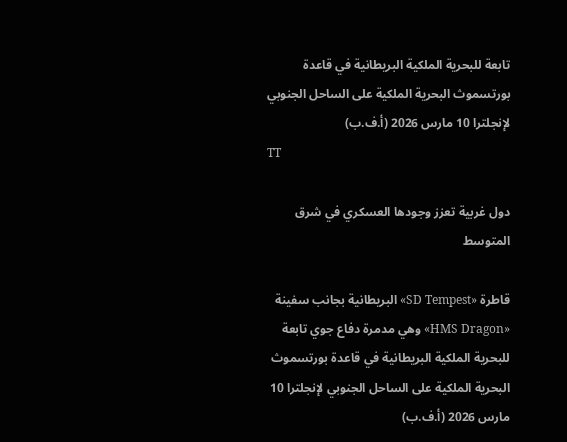تابعة للبحرية الملكية البريطانية في قاعدة بورتسموث البحرية الملكية على الساحل الجنوبي لإنجلترا 10 مارس 2026 (أ.ف.ب)
TT

دول غربية تعزز وجودها العسكري في شرق المتوسط

قاطرة «SD Tempest» البريطانية بجانب سفينة «HMS Dragon» وهي مدمرة دفاع جوي تابعة للبحرية الملكية البريطانية في قاعدة بورتسموث البحرية الملكية على الساحل الجنوبي لإنجلترا 10 مارس 2026 (أ.ف.ب)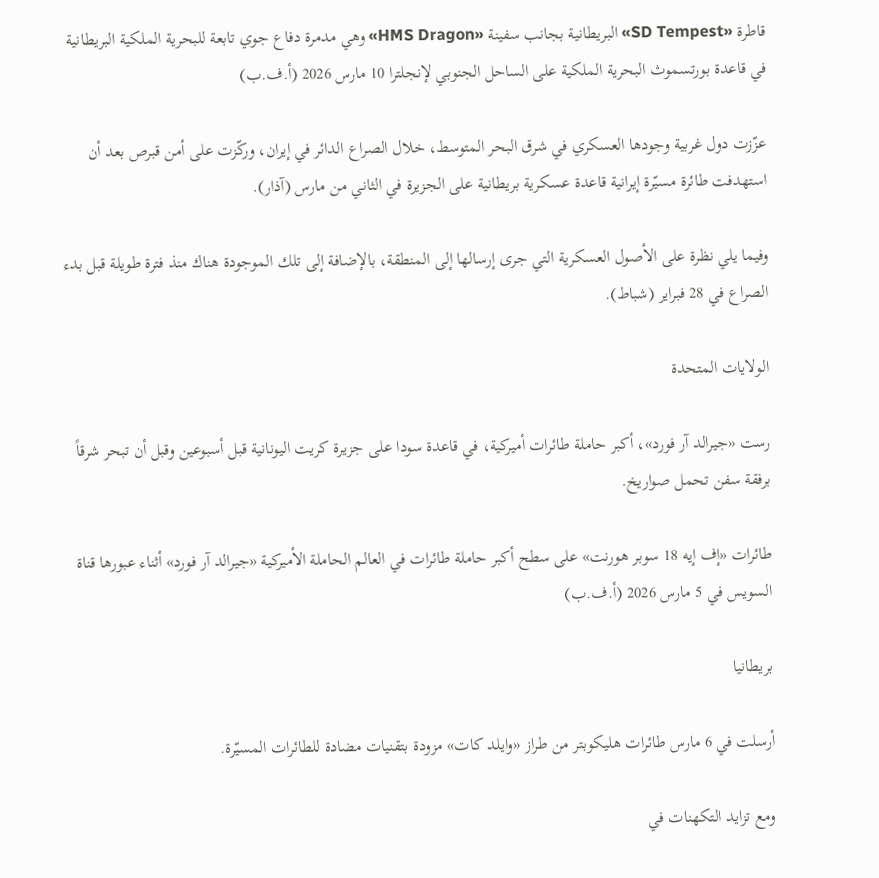قاطرة «SD Tempest» البريطانية بجانب سفينة «HMS Dragon» وهي مدمرة دفاع جوي تابعة للبحرية الملكية البريطانية في قاعدة بورتسموث البحرية الملكية على الساحل الجنوبي لإنجلترا 10 مارس 2026 (أ.ف.ب)

عزّزت دول غربية وجودها العسكري في شرق البحر المتوسط، خلال الصراع الدائر في إيران، وركّزت على أمن قبرص بعد أن استهدفت طائرة مسيّرة إيرانية قاعدة عسكرية بريطانية على الجزيرة في الثاني من مارس (آذار).

وفيما يلي نظرة على الأصول العسكرية التي جرى إرسالها إلى المنطقة، بالإضافة إلى تلك الموجودة هناك منذ فترة طويلة قبل بدء الصراع في 28 فبراير (شباط).

الولايات المتحدة

رست «جيرالد آر فورد»، أكبر حاملة طائرات أميركية، في قاعدة سودا على جزيرة كريت اليونانية قبل أسبوعين وقبل أن تبحر شرقاً برفقة سفن تحمل صواريخ.

طائرات «إف إيه 18 سوبر هورنت» على سطح أكبر حاملة طائرات في العالم الحاملة الأميركية «جيرالد آر فورد» أثناء عبورها قناة السويس في 5 مارس 2026 (أ.ف.ب)

بريطانيا

أرسلت في 6 مارس طائرات هليكوبتر من طراز «وايلد كات» مزودة بتقنيات مضادة للطائرات المسيّرة.

ومع تزايد التكهنات في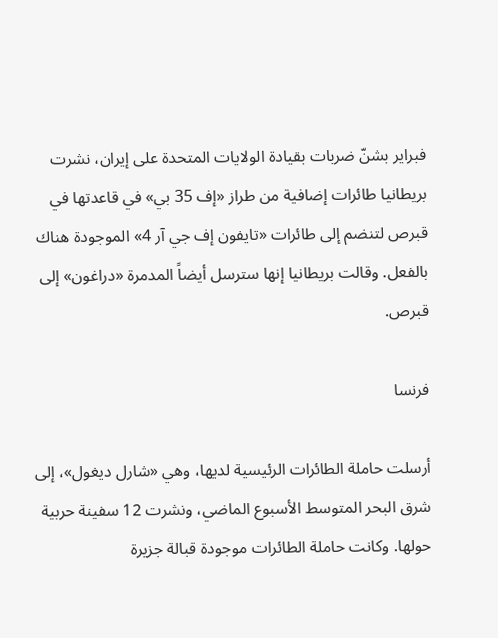فبراير بشنّ ضربات بقيادة الولايات المتحدة على إيران، نشرت بريطانيا طائرات إضافية من طراز «إف 35 بي» في قاعدتها في قبرص لتنضم إلى طائرات «تايفون إف جي آر 4» الموجودة هناك بالفعل. وقالت بريطانيا إنها سترسل أيضاً المدمرة «دراغون» إلى قبرص.

فرنسا

أرسلت حاملة الطائرات الرئيسية لديها، وهي «شارل ديغول»، إلى شرق البحر المتوسط الأسبوع الماضي، ونشرت 12 سفينة حربية حولها. وكانت حاملة الطائرات موجودة قبالة جزيرة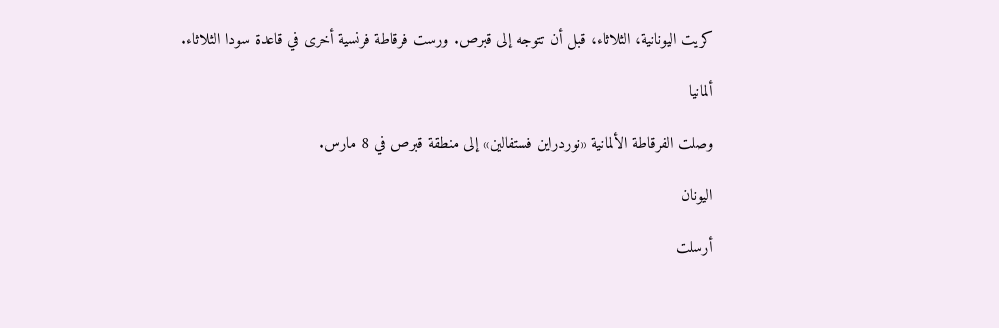كريت اليونانية، الثلاثاء، قبل أن تتوجه إلى قبرص. ورست فرقاطة فرنسية أخرى في قاعدة سودا الثلاثاء.

ألمانيا

وصلت الفرقاطة الألمانية «نوردراين فستفالين» إلى منطقة قبرص في 8 مارس.

اليونان

أرسلت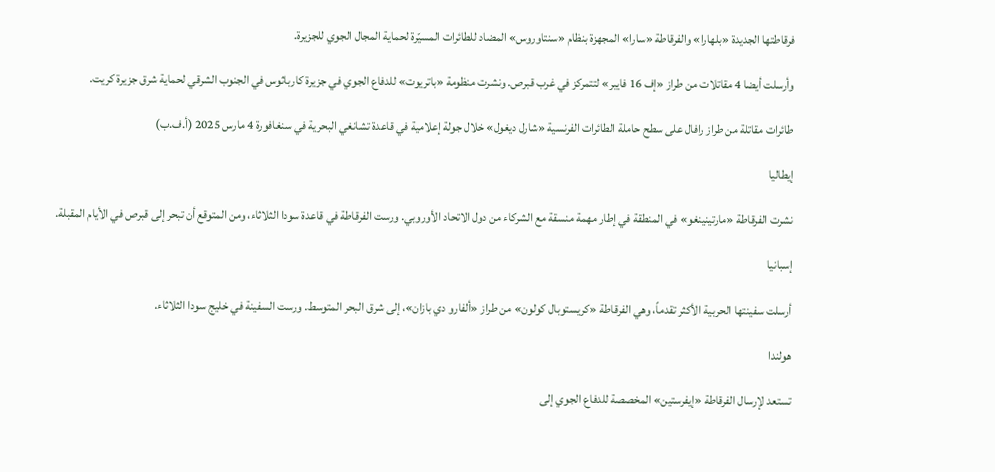فرقاطتها الجديدة «بلهارا» والفرقاطة «سارا» المجهزة بنظام «سنتاوروس» المضاد للطائرات المسيّرة لحماية المجال الجوي للجزيرة.

وأرسلت أيضا 4 مقاتلات من طراز «إف 16 فايبر» لتتمركز في غرب قبرص. ونشرت منظومة «باتريوت» للدفاع الجوي في جزيرة كارباثوس في الجنوب الشرقي لحماية شرق جزيرة كريت.

طائرات مقاتلة من طراز رافال على سطح حاملة الطائرات الفرنسية «شارل ديغول» خلال جولة إعلامية في قاعدة تشانغي البحرية في سنغافورة 4 مارس 2025 (أ.ف.ب)

إيطاليا

نشرت الفرقاطة «مارتينينغو» في المنطقة في إطار مهمة منسقة مع الشركاء من دول الاتحاد الأوروبي. ورست الفرقاطة في قاعدة سودا الثلاثاء، ومن المتوقع أن تبحر إلى قبرص في الأيام المقبلة.

إسبانيا

أرسلت سفينتها الحربية الأكثر تقدماً، وهي الفرقاطة «كريستوبال كولون» من طراز «ألفارو دي بازان»، إلى شرق البحر المتوسط. ورست السفينة في خليج سودا الثلاثاء.

هولندا

تستعد لإرسال الفرقاطة «إيفرستين» المخصصة للدفاع الجوي إلى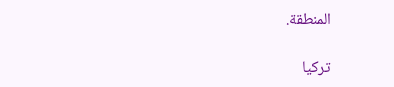المنطقة.

تركيا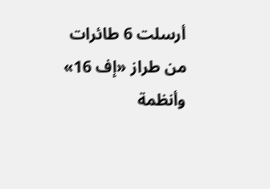أرسلت 6 طائرات من طراز «إف 16» وأنظمة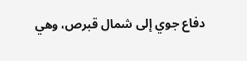دفاع جوي إلى شمال قبرص، وهي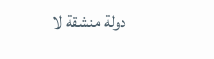دولة منشقة لا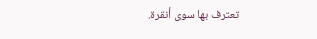تعترف بها سوى أنقرة.